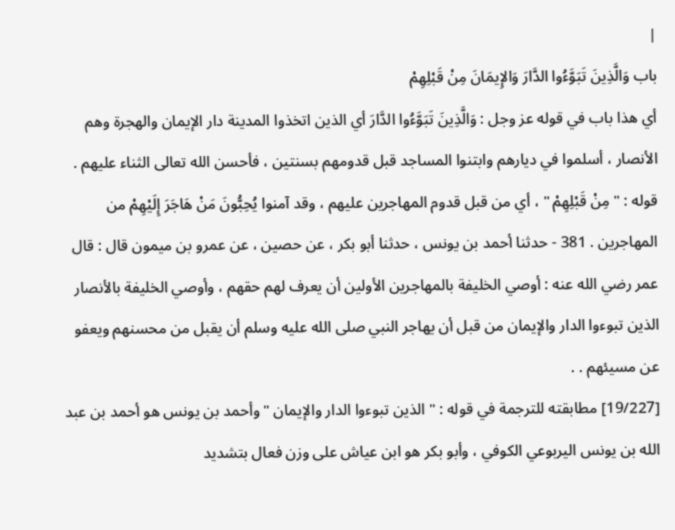|
باب وَالَّذِينَ تَبَوَّءُوا الدَّارَ وَالإِيمَانَ مِنْ قَبْلِهِمْ
أي هذا باب في قوله عز وجل : وَالَّذِينَ تَبَوَّءُوا الدَّارَ أي الذين اتخذوا المدينة دار الإيمان والهجرة وهم الأنصار ، أسلموا في ديارهم وابتنوا المساجد قبل قدومهم بسنتين ، فأحسن الله تعالى الثناء عليهم . قوله : " مِنْ قَبْلِهِمْ " ، أي من قبل قدوم المهاجرين عليهم ، وقد آمنوا يُحِبُّونَ مَنْ هَاجَرَ إِلَيْهِمْ من المهاجرين . 381 - حدثنا أحمد بن يونس ، حدثنا أبو بكر ، عن حصين ، عن عمرو بن ميمون قال : قال عمر رضي الله عنه : أوصي الخليفة بالمهاجرين الأولين أن يعرف لهم حقهم ، وأوصي الخليفة بالأنصار الذين تبوءوا الدار والإيمان من قبل أن يهاجر النبي صلى الله عليه وسلم أن يقبل من محسنهم ويعفو عن مسيئهم . .
[19/227] مطابقته للترجمة في قوله : " الذين تبوءوا الدار والإيمان " وأحمد بن يونس هو أحمد بن عبد الله بن يونس اليربوعي الكوفي ، وأبو بكر هو ابن عياش على وزن فعال بتشديد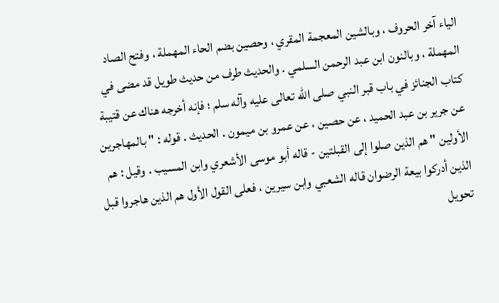الياء آخر الحروف ، وبالشين المعجمة المقري ، وحصين بضم الحاء المهملة ، وفتح الصاد المهملة ، وبالنون ابن عبد الرحمن السلمي . والحديث طرف من حديث طويل قد مضى في كتاب الجنائز في باب قبر النبي صلى الله تعالى عليه وآله سلم ؛ فإنه أخرجه هناك عن قتيبة عن جرير بن عبد الحميد ، عن حصين ، عن عمرو بن ميمون . الحديث . قوله : " بالمهاجرين الأولين " هم الذين صلوا إلى القبلتين - قاله أبو موسى الأشعري وابن المسيب . وقيل : هم الذين أدركوا بيعة الرضوان قاله الشعبي وابن سيرين ، فعلى القول الأول هم الذين هاجروا قبل تحويل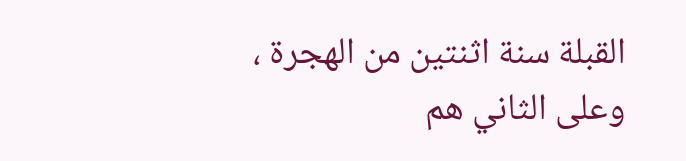القبلة سنة اثنتين من الهجرة ، وعلى الثاني هم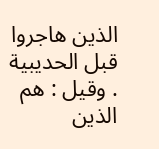الذين هاجروا قبل الحديبية . وقيل : هم الذين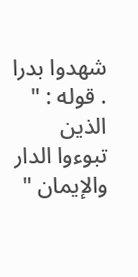شهدوا بدرا . قوله : " الذين تبوءوا الدار والإيمان "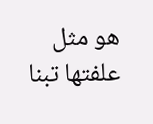هو مثل علفتها تبنا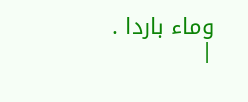وماء باردا .
|